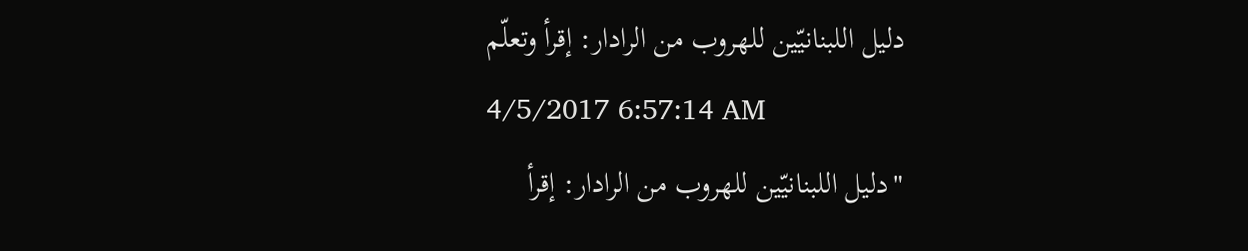دليل اللبنانيّين للهروب من الرادار: إقرأ وتعلّم
4/5/2017 6:57:14 AM
"دليل اللبنانيّين للهروب من الرادار: إقرأ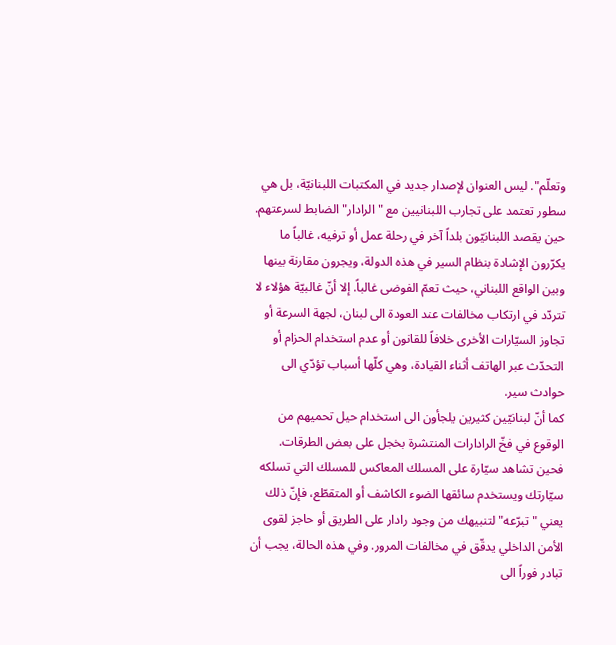وتعلّم". ليس العنوان لإصدار جديد في المكتبات اللبنانيّة، بل هي سطور تعتمد على تجارب اللبنانيين مع "الرادار" الضابط لسرعتهم.
حين يقصد اللبنانيّون بلداً آخر في رحلة عمل أو ترفيه، غالباً ما يكرّرون الإشادة بنظام السير في هذه الدولة، ويجرون مقارنة بينها وبين الواقع اللبناني، حيث تعمّ الفوضى غالباً. إلا أنّ غالبيّة هؤلاء لا تتردّد في ارتكاب مخالفات عند العودة الى لبنان، لجهة السرعة أو تجاوز السيّارات الأخرى خلافاً للقانون أو عدم استخدام الحزام أو التحدّث عبر الهاتف أثناء القيادة، وهي كلّها أسباب تؤدّي الى حوادث سير.
كما أنّ لبنانيّين كثيرين يلجأون الى استخدام حيل تحميهم من الوقوع في فخّ الرادارات المنتشرة بخجل على بعض الطرقات.
فحين تشاهد سيّارة على المسلك المعاكس للمسلك التي تسلكه سيّارتك ويستخدم سائقها الضوء الكاشف أو المتقطّع، فإنّ ذلك يعني "تبرّعه" لتنبيهك من وجود رادار على الطريق أو حاجز لقوى الأمن الداخلي يدقّق في مخالفات المرور. وفي هذه الحالة، يجب أن تبادر فوراً الى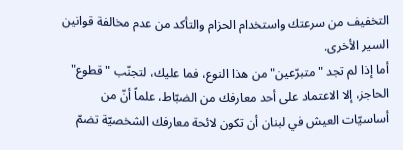التخفيف من سرعتك واستخدام الحزام والتأكد من عدم مخالفة قوانين السير الأخرى.
أما إذا لم تجد "متبرّعين" من هذا النوع، فما عليك، لتجنّب "قطوع" الحاجز، إلا الاعتماد على أحد معارفك من الضبّاط، علماً أنّ من أساسيّات العيش في لبنان أن تكون لائحة معارفك الشخصيّة تضمّ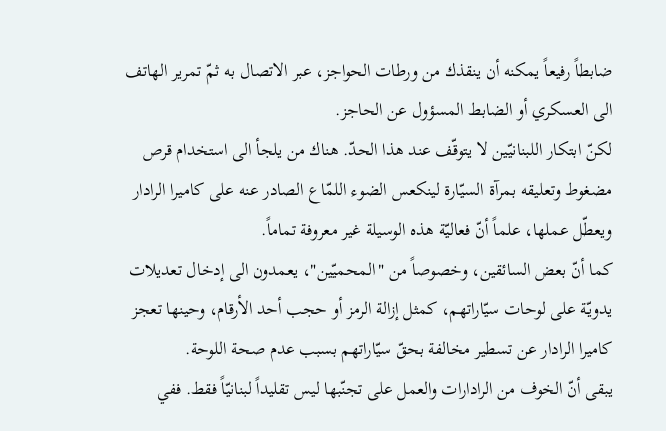ضابطاً رفيعاً يمكنه أن ينقذك من ورطات الحواجز، عبر الاتصال به ثمّ تمرير الهاتف الى العسكري أو الضابط المسؤول عن الحاجز.
لكنّ ابتكار اللبنانيّين لا يتوقّف عند هذا الحدّ. هناك من يلجأ الى استخدام قرص مضغوط وتعليقه بمرآة السيّارة لينكعس الضوء اللمّاع الصادر عنه على كاميرا الرادار ويعطّل عملها، علماً أنّ فعاليّة هذه الوسيلة غير معروفة تماماً.
كما أنّ بعض السائقين، وخصوصاً من "المحميّين"، يعمدون الى إدخال تعديلات يدويّة على لوحات سيّاراتهم، كمثل إزالة الرمز أو حجب أحد الأرقام، وحينها تعجز كاميرا الرادار عن تسطير مخالفة بحقّ سيّاراتهم بسبب عدم صحة اللوحة.
يبقى أنّ الخوف من الرادارات والعمل على تجنّبها ليس تقليداً لبنانيّاً فقط. ففي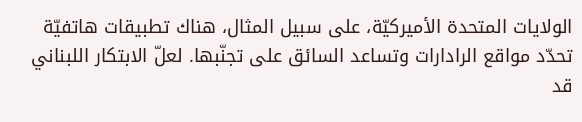الولايات المتحدة الأميركيّة، على سبيل المثال، هناك تطبيقات هاتفيّة تحدّد مواقع الرادارات وتساعد السائق على تجنّبها. لعلّ الابتكار اللبناني قد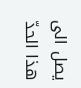يصل الى هذا الحدّ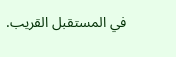في المستقبل القريب.